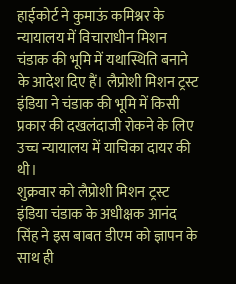हाईकोर्ट ने कुमाऊं कमिश्नर के न्यायालय में विचाराधीन मिशन चंडाक की भूमि में यथास्थिति बनाने के आदेश दिए हैं। लैप्रोशी मिशन ट्रस्ट इंडिया ने चंडाक की भूमि में किसी प्रकार की दखलंदाजी रोकने के लिए उच्च न्यायालय में याचिका दायर की थी।
शुक्रवार को लैप्रोशी मिशन ट्रस्ट इंडिया चंडाक के अधीक्षक आनंद सिंह ने इस बाबत डीएम को ज्ञापन के साथ ही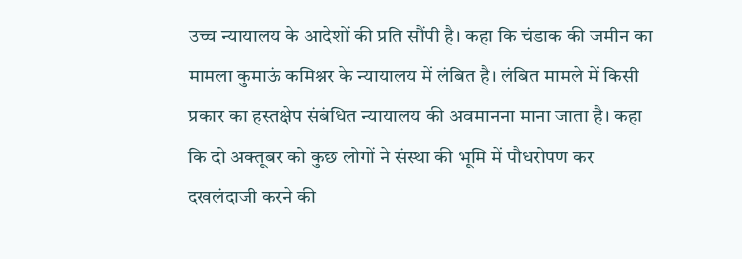उच्च न्यायालय के आदेशों की प्रति सौंपी है। कहा कि चंडाक की जमीन का मामला कुमाऊं कमिश्नर के न्यायालय में लंबित है। लंबित मामले में किसी प्रकार का हस्तक्षेप संबंधित न्यायालय की अवमानना माना जाता है। कहा कि दो अक्तूबर को कुछ लोगों ने संस्था की भूमि में पौधरोपण कर दखलंदाजी करने की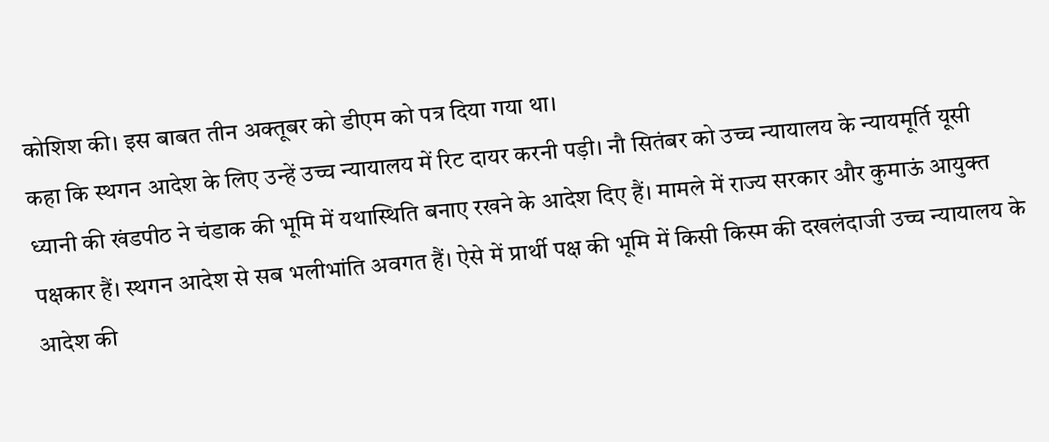कोशिश की। इस बाबत तीन अक्तूबर को डीएम को पत्र दिया गया था।
कहा कि स्थगन आदेश के लिए उन्हें उच्च न्यायालय में रिट दायर करनी पड़ी। नौ सितंबर को उच्च न्यायालय के न्यायमूर्ति यूसी ध्यानी की खंडपीठ ने चंडाक की भूमि में यथास्थिति बनाए रखने के आदेश दिए हैं। मामले में राज्य सरकार और कुमाऊं आयुक्त पक्षकार हैं। स्थगन आदेश से सब भलीभांति अवगत हैं। ऐसे में प्रार्थी पक्ष की भूमि में किसी किस्म की दखलंदाजी उच्च न्यायालय के आदेश की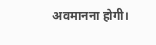अवमानना होगी।